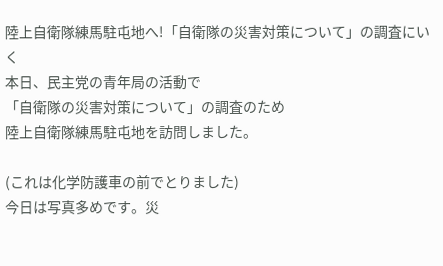陸上自衛隊練馬駐屯地へ!「自衛隊の災害対策について」の調査にいく
本日、民主党の青年局の活動で
「自衛隊の災害対策について」の調査のため
陸上自衛隊練馬駐屯地を訪問しました。

(これは化学防護車の前でとりました)
今日は写真多めです。災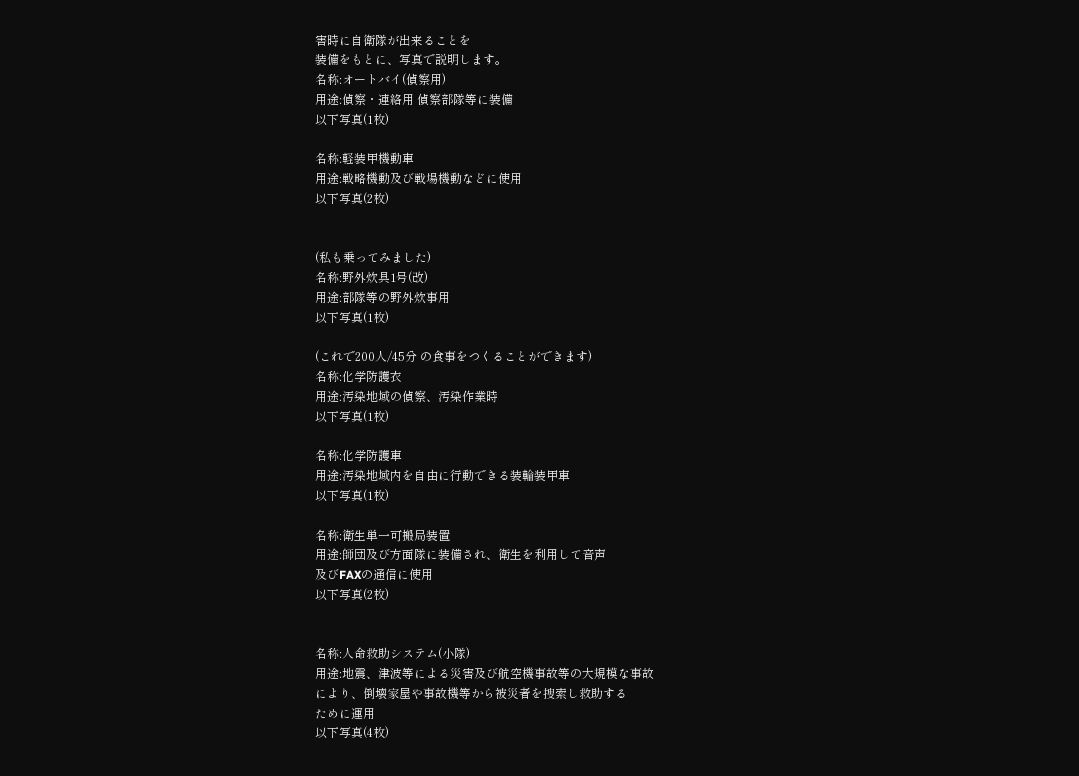害時に自衛隊が出来ることを
装備をもとに、写真で説明します。
名称:オートバイ(偵察用)
用途:偵察・連絡用 偵察部隊等に装備
以下写真(1枚)

名称:軽装甲機動車
用途:戦略機動及び戦場機動などに使用
以下写真(2枚)


(私も乗ってみました)
名称:野外炊具1号(改)
用途:部隊等の野外炊事用
以下写真(1枚)

(これで200人/45分 の食事をつくることができます)
名称:化学防護衣
用途:汚染地域の偵察、汚染作業時
以下写真(1枚)

名称:化学防護車
用途:汚染地域内を自由に行動できる装輪装甲車
以下写真(1枚)

名称:衛生単一可搬局装置
用途:師団及び方面隊に装備され、衛生を利用して音声
及びFAXの通信に使用
以下写真(2枚)


名称:人命救助システム(小隊)
用途:地震、津波等による災害及び航空機事故等の大規模な事故
により、倒壊家屋や事故機等から被災者を捜索し救助する
ために運用
以下写真(4枚)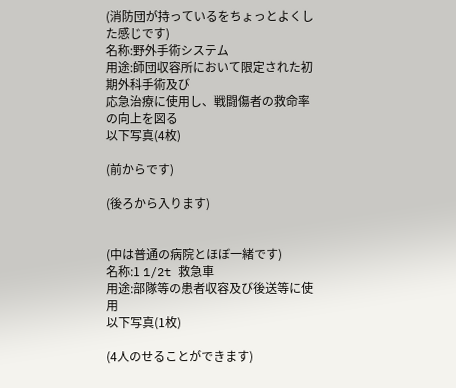(消防団が持っているをちょっとよくした感じです)
名称:野外手術システム
用途:師団収容所において限定された初期外科手術及び
応急治療に使用し、戦闘傷者の救命率の向上を図る
以下写真(4枚)

(前からです)

(後ろから入ります)


(中は普通の病院とほぼ一緒です)
名称:1 1/2t 救急車
用途:部隊等の患者収容及び後送等に使用
以下写真(1枚)

(4人のせることができます)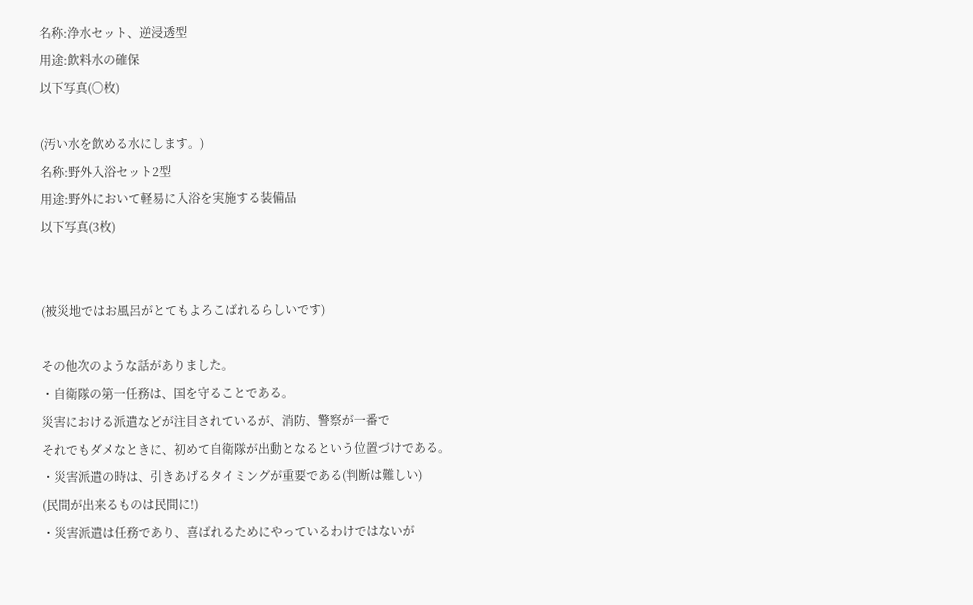名称:浄水セット、逆浸透型
用途:飲料水の確保
以下写真(〇枚)

(汚い水を飲める水にします。)
名称:野外入浴セット2型
用途:野外において軽易に入浴を実施する装備品
以下写真(3枚)


(被災地ではお風呂がとてもよろこばれるらしいです)

その他次のような話がありました。
・自衛隊の第一任務は、国を守ることである。
災害における派遣などが注目されているが、消防、警察が一番で
それでもダメなときに、初めて自衛隊が出動となるという位置づけである。
・災害派遣の時は、引きあげるタイミングが重要である(判断は難しい)
(民間が出来るものは民間に!)
・災害派遣は任務であり、喜ばれるためにやっているわけではないが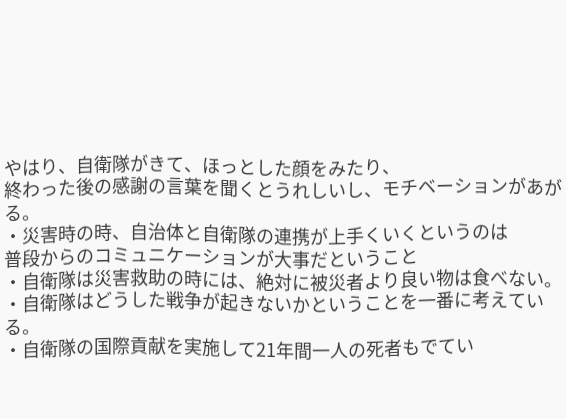やはり、自衛隊がきて、ほっとした顔をみたり、
終わった後の感謝の言葉を聞くとうれしいし、モチベーションがあがる。
・災害時の時、自治体と自衛隊の連携が上手くいくというのは
普段からのコミュニケーションが大事だということ
・自衛隊は災害救助の時には、絶対に被災者より良い物は食べない。
・自衛隊はどうした戦争が起きないかということを一番に考えている。
・自衛隊の国際貢献を実施して21年間一人の死者もでてい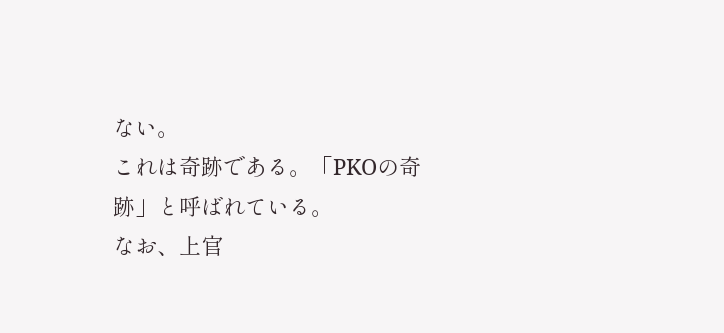ない。
これは奇跡である。「PKOの奇跡」と呼ばれている。
なお、上官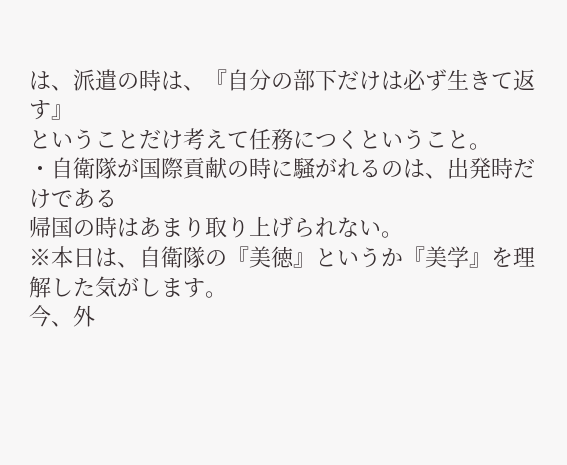は、派遣の時は、『自分の部下だけは必ず生きて返す』
ということだけ考えて任務につくということ。
・自衛隊が国際貢献の時に騒がれるのは、出発時だけである
帰国の時はあまり取り上げられない。
※本日は、自衛隊の『美徳』というか『美学』を理解した気がします。
今、外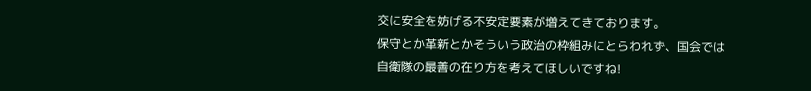交に安全を妨げる不安定要素が増えてきております。
保守とか革新とかそういう政治の枠組みにとらわれず、国会では
自衛隊の最善の在り方を考えてほしいですね!